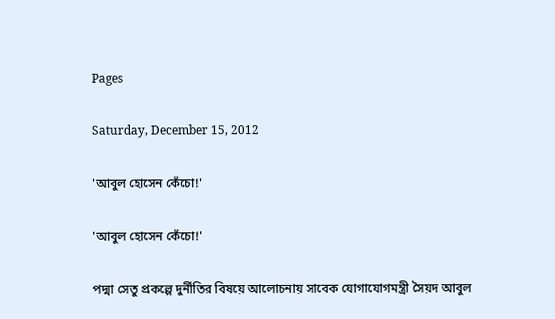Pages

Saturday, December 15, 2012

'আবুল হোসেন কেঁচো!'

'আবুল হোসেন কেঁচো!'

পদ্মা সেতু প্রকল্পে দুর্নীতির বিষয়ে আলোচনায় সাবেক যোগাযোগমন্ত্রী সৈয়দ আবুল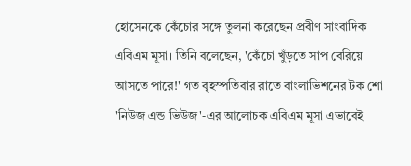হোসেনকে কেঁচোর সঙ্গে তুলনা করেছেন প্রবীণ সাংবাদিক এবিএম মূসা। তিনি বলেছেন, 'কেঁচো খুঁড়তে সাপ বেরিয়ে আসতে পারে!' গত বৃহস্পতিবার রাতে বাংলাভিশনের টক শো 'নিউজ এন্ড ভিউজ'-এর আলোচক এবিএম মূসা এভাবেই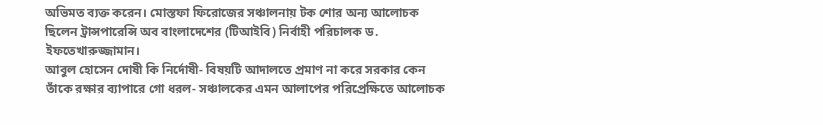অভিমত ব্যক্ত করেন। মোস্তফা ফিরোজের সঞ্চালনায় টক শোর অন্য আলোচক ছিলেন ট্রান্সপারেন্সি অব বাংলাদেশের (টিআইবি) নির্বাহী পরিচালক ড. ইফতেখারুজ্জামান।
আবুল হোসেন দোষী কি নির্দোষী- বিষয়টি আদালতে প্রমাণ না করে সরকার কেন তাঁকে রক্ষার ব্যাপারে গো ধরল- সঞ্চালকের এমন আলাপের পরিপ্রেক্ষিতে আলোচক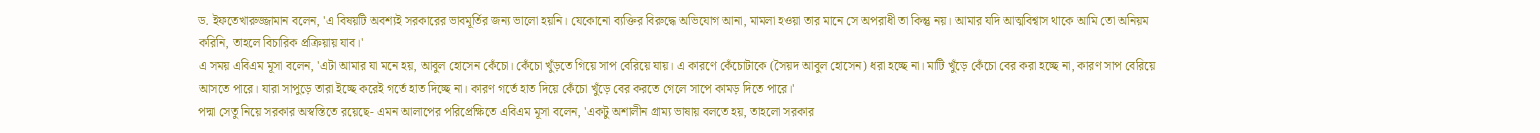ড. ইফতেখারুজ্জামান বলেন, 'এ বিষয়টি অবশ্যই সরকারের ভাবমূর্তির জন্য ভালো হয়নি। যেকোনো ব্যক্তির বিরুদ্ধে অভিযোগ আনা, মামলা হওয়া তার মানে সে অপরাধী তা কিন্তু নয়। আমার যদি আত্মবিশ্বাস থাকে আমি তো অনিয়ম করিনি, তাহলে বিচারিক প্রক্রিয়ায় যাব।'
এ সময় এবিএম মূসা বলেন, 'এটা আমার যা মনে হয়, আবুল হোসেন কেঁচো। কেঁচো খুঁড়তে গিয়ে সাপ বেরিয়ে যায়। এ কারণে কেঁচোটাকে (সৈয়দ আবুল হোসেন) ধরা হচ্ছে না। মাটি খুঁড়ে কেঁচো বের করা হচ্ছে না, কারণ সাপ বেরিয়ে আসতে পারে। যারা সাপুড়ে তারা ইচ্ছে করেই গর্তে হাত দিচ্ছে না। কারণ গর্তে হাত দিয়ে কেঁচো খুঁড়ে বের করতে গেলে সাপে কামড় দিতে পারে।'
পদ্মা সেতু নিয়ে সরকার অস্বস্তিতে রয়েছে- এমন আলাপের পরিপ্রেক্ষিতে এবিএম মূসা বলেন, 'একটু অশালীন গ্রাম্য ভাষায় বলতে হয়, তাহলো সরকার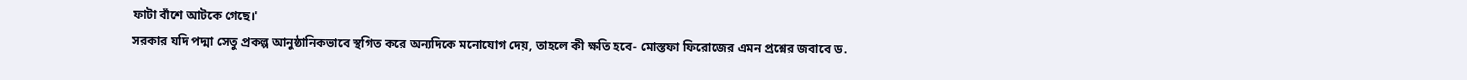ফাটা বাঁশে আটকে গেছে।'
সরকার যদি পদ্মা সেতু প্রকল্প আনুষ্ঠানিকভাবে স্থগিত করে অন্যদিকে মনোযোগ দেয়, তাহলে কী ক্ষতি হবে- মোস্তফা ফিরোজের এমন প্রশ্নের জবাবে ড.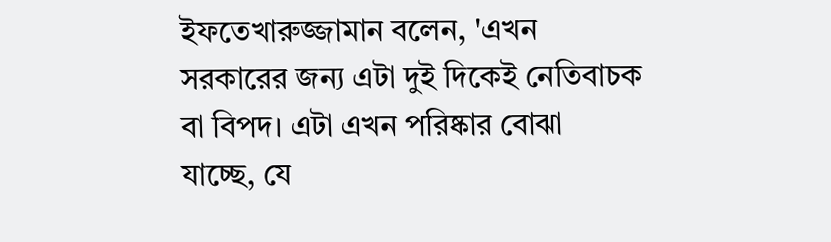ইফতেখারুজ্জামান বলেন, 'এখন সরকারের জন্য এটা দুই দিকেই নেতিবাচক বা বিপদ। এটা এখন পরিষ্কার বোঝা যাচ্ছে, যে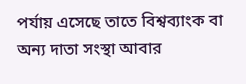পর্যায় এসেছে তাতে বিশ্বব্যাংক বা অন্য দাতা সংস্থা আবার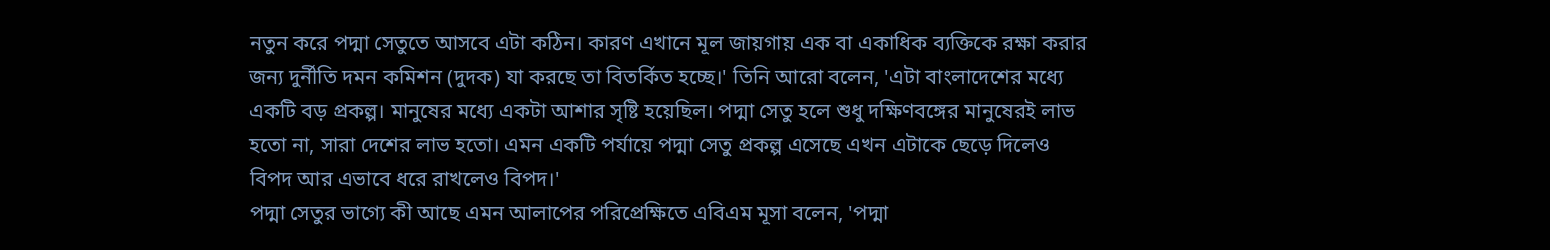নতুন করে পদ্মা সেতুতে আসবে এটা কঠিন। কারণ এখানে মূল জায়গায় এক বা একাধিক ব্যক্তিকে রক্ষা করার জন্য দুর্নীতি দমন কমিশন (দুদক) যা করছে তা বিতর্কিত হচ্ছে।' তিনি আরো বলেন, 'এটা বাংলাদেশের মধ্যে একটি বড় প্রকল্প। মানুষের মধ্যে একটা আশার সৃষ্টি হয়েছিল। পদ্মা সেতু হলে শুধু দক্ষিণবঙ্গের মানুষেরই লাভ হতো না, সারা দেশের লাভ হতো। এমন একটি পর্যায়ে পদ্মা সেতু প্রকল্প এসেছে এখন এটাকে ছেড়ে দিলেও বিপদ আর এভাবে ধরে রাখলেও বিপদ।'
পদ্মা সেতুর ভাগ্যে কী আছে এমন আলাপের পরিপ্রেক্ষিতে এবিএম মূসা বলেন, 'পদ্মা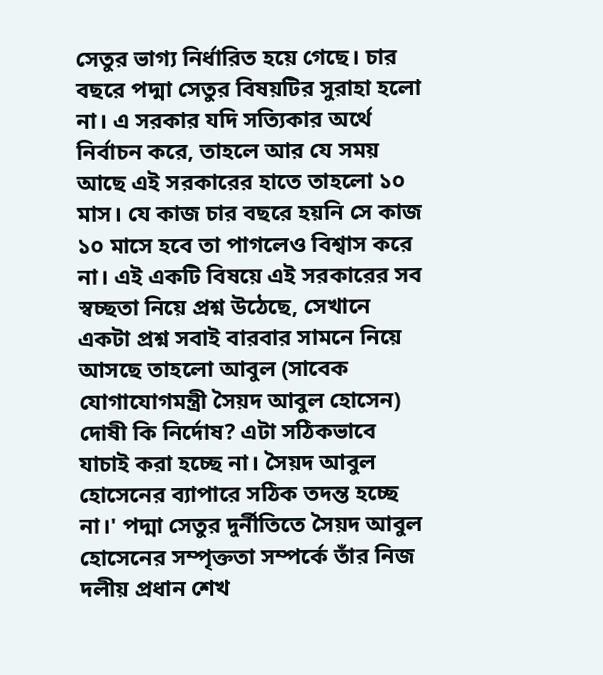সেতুর ভাগ্য নির্ধারিত হয়ে গেছে। চার বছরে পদ্মা সেতুর বিষয়টির সুরাহা হলো না। এ সরকার যদি সত্যিকার অর্থে নির্বাচন করে, তাহলে আর যে সময় আছে এই সরকারের হাতে তাহলো ১০ মাস। যে কাজ চার বছরে হয়নি সে কাজ ১০ মাসে হবে তা পাগলেও বিশ্বাস করে না। এই একটি বিষয়ে এই সরকারের সব স্বচ্ছতা নিয়ে প্রশ্ন উঠেছে, সেখানে একটা প্রশ্ন সবাই বারবার সামনে নিয়ে আসছে তাহলো আবুল (সাবেক যোগাযোগমন্ত্রী সৈয়দ আবুল হোসেন) দোষী কি নির্দোষ? এটা সঠিকভাবে যাচাই করা হচ্ছে না। সৈয়দ আবুল হোসেনের ব্যাপারে সঠিক তদন্ত হচ্ছে না।' পদ্মা সেতুর দুর্নীতিতে সৈয়দ আবুল হোসেনের সম্পৃক্ততা সম্পর্কে তাঁর নিজ দলীয় প্রধান শেখ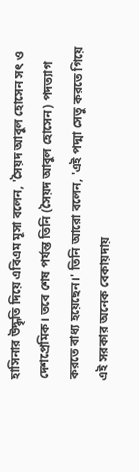হাসিনার উদ্ধৃতি দিয়ে এবিএম মূসা বলেন, 'সৈয়দ আবুল হোসেন সৎ ও দেশপ্রেমিক। তবে শেষ পর্যন্ত তিনি (সৈয়দ আবুল হোসেন) পদত্যাগ করতে বাধ্য হয়েছেন।' তিনি আরো বলেন, 'এই পদ্মা সেতু করতে গিয়ে এই সরকার অনেক বেকায়দায়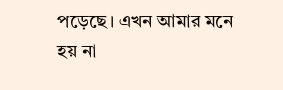পড়েছে। এখন আমার মনে হয় না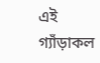এই গ্যাঁড়াকল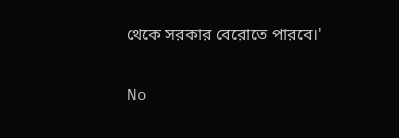থেকে সরকার বেরোতে পারবে।'

No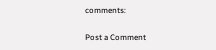comments:

Post a Comment